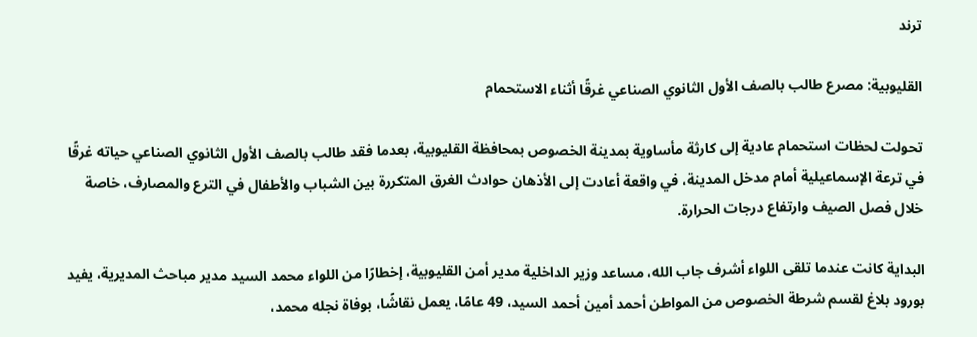ترند

القليوبية: مصرع طالب بالصف الأول الثانوي الصناعي غرقًا أثناء الاستحمام

تحولت لحظات استحمام عادية إلى كارثة مأساوية بمدينة الخصوص بمحافظة القليوبية، بعدما فقد طالب بالصف الأول الثانوي الصناعي حياته غرقًا في ترعة الإسماعيلية أمام مدخل المدينة، في واقعة أعادت إلى الأذهان حوادث الغرق المتكررة بين الشباب والأطفال في الترع والمصارف، خاصة خلال فصل الصيف وارتفاع درجات الحرارة.

البداية كانت عندما تلقى اللواء أشرف جاب الله، مساعد وزير الداخلية مدير أمن القليوبية، إخطارًا من اللواء محمد السيد مدير مباحث المديرية، يفيد بورود بلاغ لقسم شرطة الخصوص من المواطن أحمد أمين أحمد السيد، 49 عامًا، يعمل نقاشًا، بوفاة نجله محمد،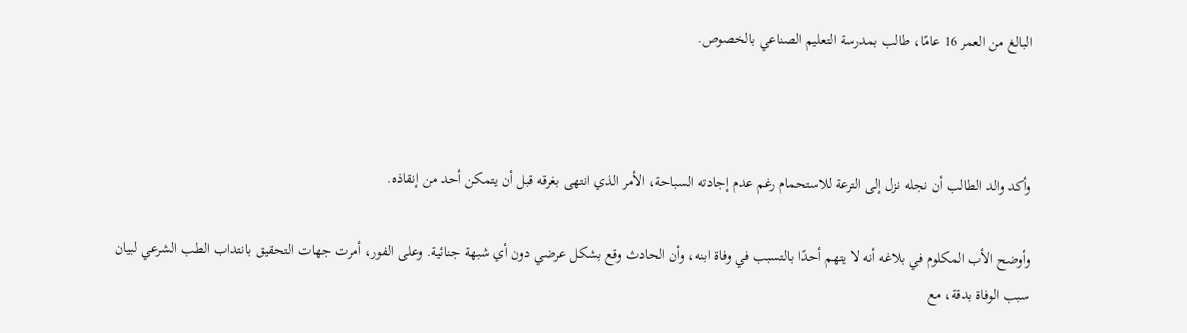البالغ من العمر 16 عامًا، طالب بمدرسة التعليم الصناعي بالخصوص.



وأكد والد الطالب أن نجله نزل إلى الترعة للاستحمام رغم عدم إجادته السباحة، الأمر الذي انتهى بغرقه قبل أن يتمكن أحد من إنقاذه.

وأوضح الأب المكلوم في بلاغه أنه لا يتهم أحدًا بالتسبب في وفاة ابنه، وأن الحادث وقع بشكل عرضي دون أي شبهة جنائية. وعلى الفور، أمرت جهات التحقيق بانتداب الطب الشرعي لبيان سبب الوفاة بدقة، مع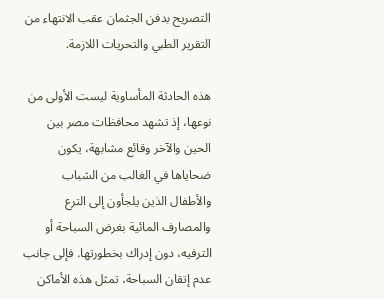التصريح بدفن الجثمان عقب الانتهاء من التقرير الطبي والتحريات اللازمة.

هذه الحادثة المأساوية ليست الأولى من نوعها، إذ تشهد محافظات مصر بين الحين والآخر وقائع مشابهة، يكون ضحاياها في الغالب من الشباب والأطفال الذين يلجأون إلى الترع والمصارف المائية بغرض السباحة أو الترفيه، دون إدراك بخطورتها. فإلى جانب عدم إتقان السباحة، تمثل هذه الأماكن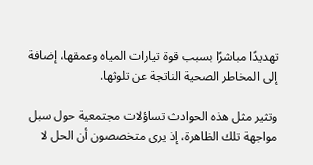تهديدًا مباشرًا بسبب قوة تيارات المياه وعمقها، إضافة إلى المخاطر الصحية الناتجة عن تلوثها.

وتثير مثل هذه الحوادث تساؤلات مجتمعية حول سبل مواجهة تلك الظاهرة، إذ يرى متخصصون أن الحل لا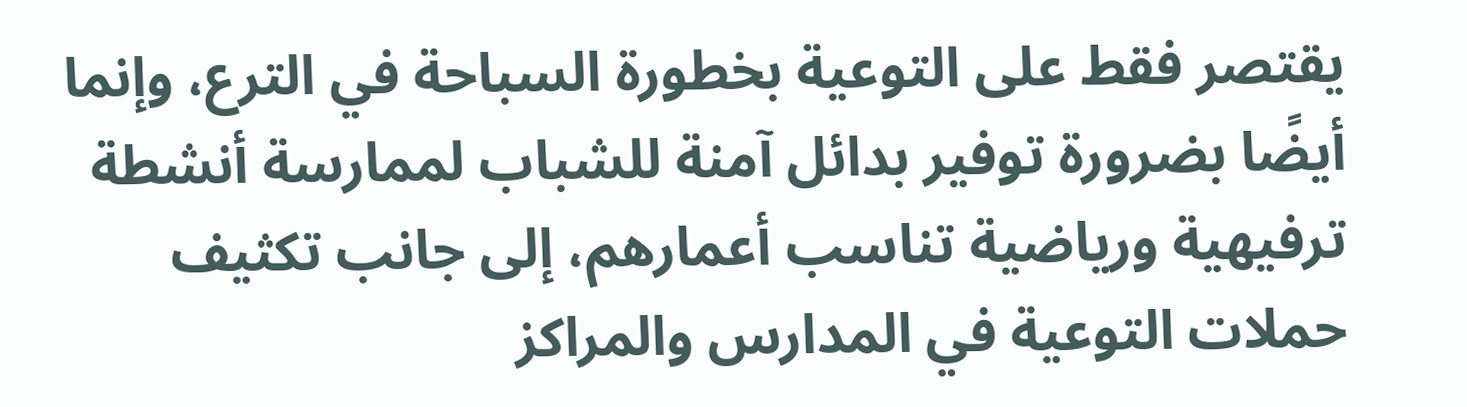يقتصر فقط على التوعية بخطورة السباحة في الترع، وإنما أيضًا بضرورة توفير بدائل آمنة للشباب لممارسة أنشطة ترفيهية ورياضية تناسب أعمارهم، إلى جانب تكثيف حملات التوعية في المدارس والمراكز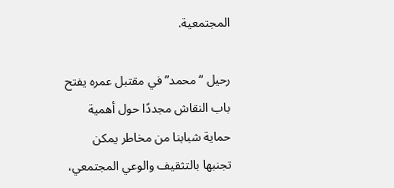المجتمعية.

رحيل “محمد” في مقتبل عمره يفتح باب النقاش مجددًا حول أهمية حماية شبابنا من مخاطر يمكن تجنبها بالتثقيف والوعي المجتمعي،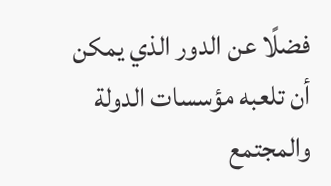فضلًا عن الدور الذي يمكن أن تلعبه مؤسسات الدولة والمجتمع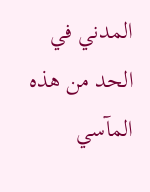المدني في الحد من هذه المآسي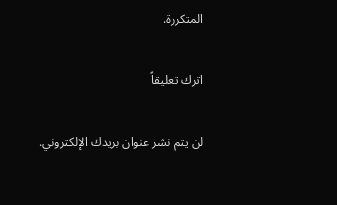المتكررة.

اترك تعليقاً

لن يتم نشر عنوان بريدك الإلكتروني.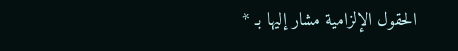الحقول الإلزامية مشار إليها بـ *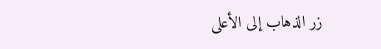زر الذهاب إلى الأعلى